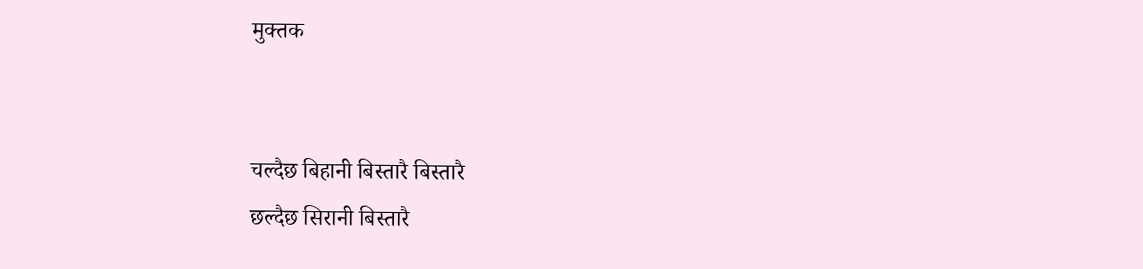मुक्तक


चल्दैछ बिहानी बिस्तारै बिस्तारै
छल्दैछ सिरानी बिस्तारै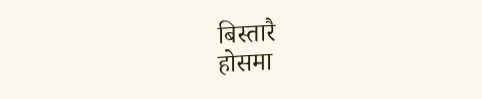बिस्तारै
होसमा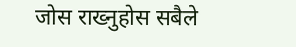जोस राख्नुहोस सबैले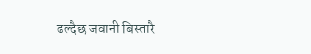ढल्दैछ जवानी बिस्तारै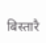बिस्तारै